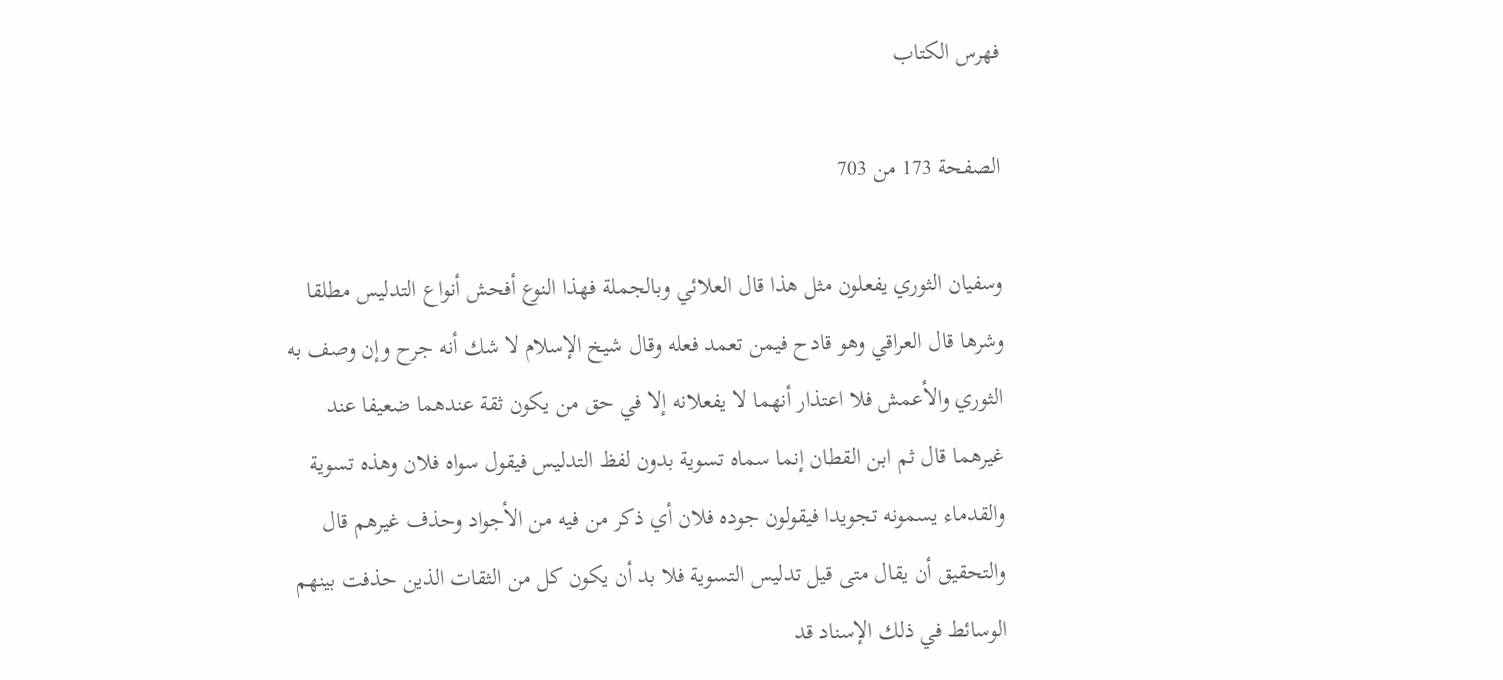فهرس الكتاب

الصفحة 173 من 703

وسفيان الثوري يفعلون مثل هذا قال العلائي وبالجملة فهذا النوع أفحش أنواع التدليس مطلقا وشرها قال العراقي وهو قادح فيمن تعمد فعله وقال شيخ الإسلام لا شك أنه جرح وإن وصف به الثوري والأعمش فلا اعتذار أنهما لا يفعلانه إلا في حق من يكون ثقة عندهما ضعيفا عند غيرهما قال ثم ابن القطان إنما سماه تسوية بدون لفظ التدليس فيقول سواه فلان وهذه تسوية والقدماء يسمونه تجويدا فيقولون جوده فلان أي ذكر من فيه من الأجواد وحذف غيرهم قال والتحقيق أن يقال متى قيل تدليس التسوية فلا بد أن يكون كل من الثقات الذين حذفت بينهم الوسائط في ذلك الإسناد قد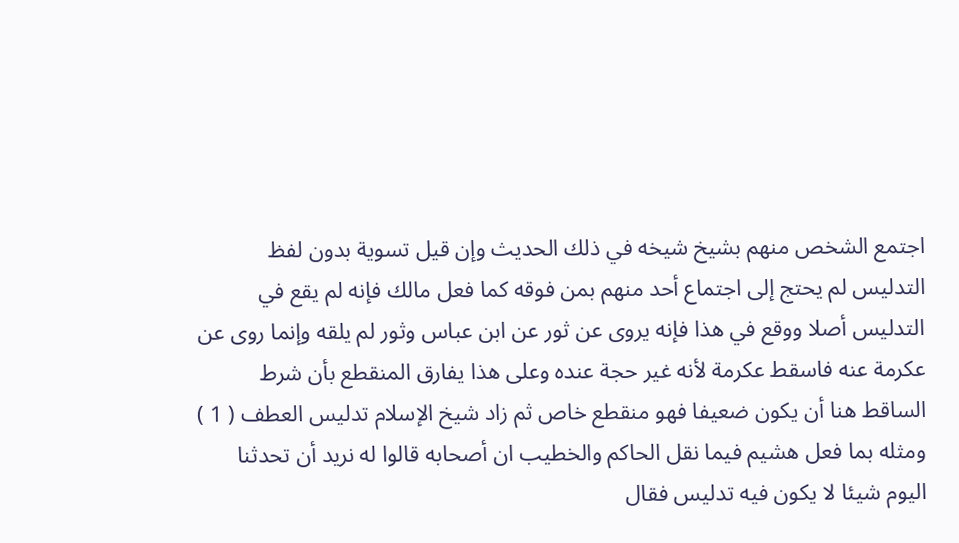اجتمع الشخص منهم بشيخ شيخه في ذلك الحديث وإن قيل تسوية بدون لفظ التدليس لم يحتج إلى اجتماع أحد منهم بمن فوقه كما فعل مالك فإنه لم يقع في التدليس أصلا ووقع في هذا فإنه يروى عن ثور عن ابن عباس وثور لم يلقه وإنما روى عن عكرمة عنه فاسقط عكرمة لأنه غير حجة عنده وعلى هذا يفارق المنقطع بأن شرط الساقط هنا أن يكون ضعيفا فهو منقطع خاص ثم زاد شيخ الإسلام تدليس العطف ( 1 ) ومثله بما فعل هشيم فيما نقل الحاكم والخطيب ان أصحابه قالوا له نريد أن تحدثنا اليوم شيئا لا يكون فيه تدليس فقال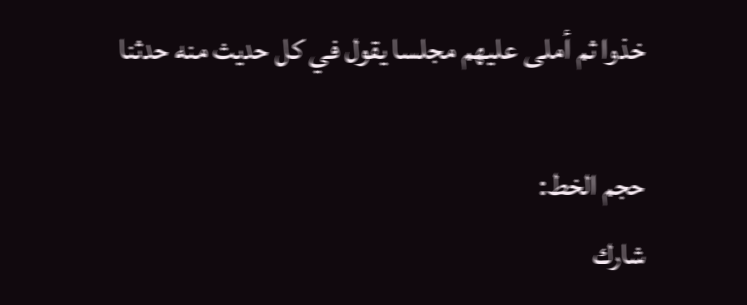خذوا ثم أملى عليهم مجلسا يقول في كل حديث منه حدثنا

حجم الخط:
شارك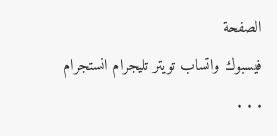الصفحة
فيسبوك واتساب تويتر تليجرام انستجرام
. . .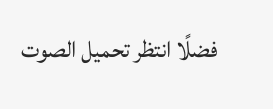فضلًا انتظر تحميل الصوت